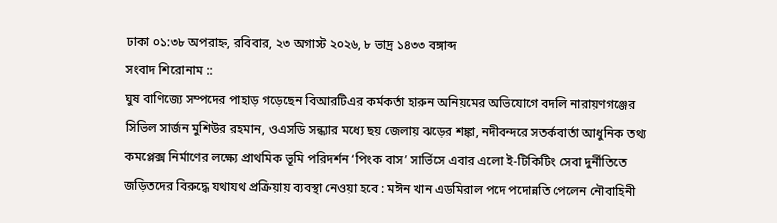ঢাকা ০১:৩৮ অপরাহ্ন, রবিবার, ২৩ অগাস্ট ২০২৬, ৮ ভাদ্র ১৪৩৩ বঙ্গাব্দ
সংবাদ শিরোনাম ::
ঘুষ বাণিজ্যে সম্পদের পাহাড় গড়েছেন বিআরটিএর কর্মকর্তা হারুন অনিয়মের অভিযোগে বদলি নারায়ণগঞ্জের সিভিল সার্জন মুশিউর রহমান, ওএসডি সন্ধ্যার মধ্যে ছয় জেলায় ঝড়ের শঙ্কা, নদীবন্দরে সতর্কবার্তা আধুনিক তথ্য কমপ্লেক্স নির্মাণের লক্ষ্যে প্রাথমিক ভূমি পরিদর্শন ‘পিংক বাস’ সার্ভিসে এবার এলো ই-টিকিটিং সেবা দুর্নীতিতে জড়িতদের বিরুদ্ধে যথাযথ প্রক্রিয়ায় ব্যবস্থা নেওয়া হবে : মঈন খান এডমিরাল পদে পদোন্নতি পেলেন নৌবাহিনী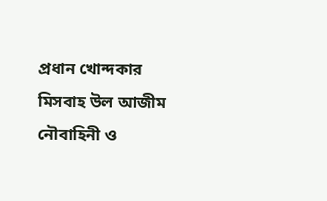প্রধান খোন্দকার মিসবাহ উল আজীম নৌবাহিনী ও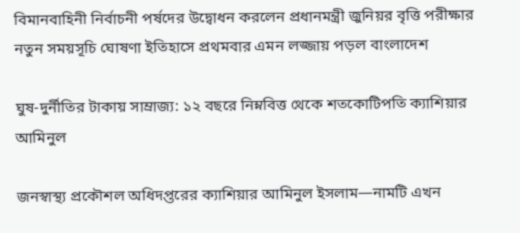বিমানবাহিনী নির্বাচনী পর্ষদের উদ্বোধন করলেন প্রধানমন্ত্রী জুনিয়র বৃত্তি পরীক্ষার নতুন সময়সূচি ঘোষণা ইতিহাসে প্রথমবার এমন লজ্জায় পড়ল বাংলাদেশ

ঘুষ-দুর্নীতির টাকায় সাম্রাজ্য: ১২ বছরে নিম্নবিত্ত থেকে শতকোটিপতি ক্যাশিয়ার আমিনুল

জনস্বাস্থ্য প্রকৌশল অধিদপ্তরের ক্যাশিয়ার আমিনুল ইসলাম—নামটি এখন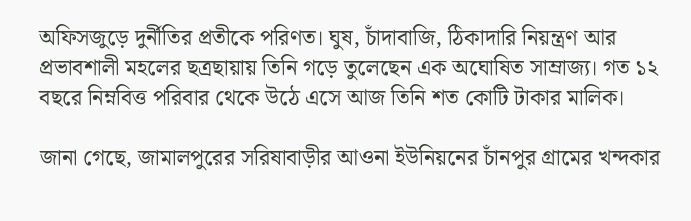অফিসজুড়ে দুর্নীতির প্রতীকে পরিণত। ঘুষ, চাঁদাবাজি, ঠিকাদারি নিয়ন্ত্রণ আর প্রভাবশালী মহলের ছত্রছায়ায় তিনি গড়ে তুলেছেন এক অঘোষিত সাম্রাজ্য। গত ১২ বছরে নিম্নবিত্ত পরিবার থেকে উঠে এসে আজ তিনি শত কোটি টাকার মালিক।

জানা গেছে, জামালপুরের সরিষাবাড়ীর আওনা ইউনিয়নের চাঁনপুর গ্রামের খন্দকার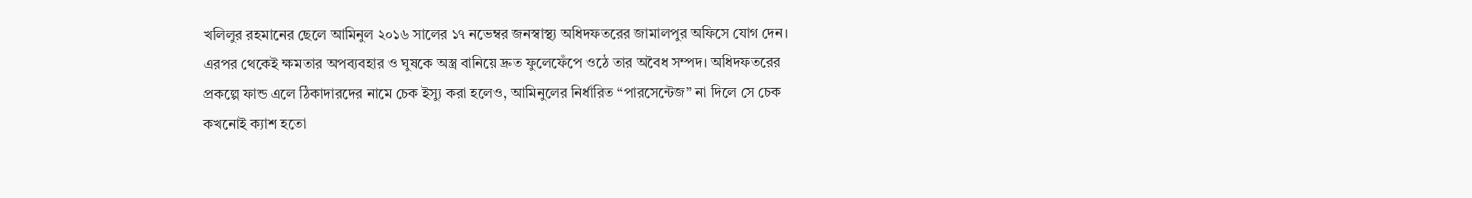খলিলুর রহমানের ছেলে আমিনুল ২০১৬ সালের ১৭ নভেম্বর জনস্বাস্থ্য অধিদফতরের জামালপুর অফিসে যোগ দেন। এরপর থেকেই ক্ষমতার অপব্যবহার ও ঘুষকে অস্ত্র বানিয়ে দ্রুত ফুলেফেঁপে ওঠে তার অবৈধ সম্পদ। অধিদফতরের প্রকল্পে ফান্ড এলে ঠিকাদারদের নামে চেক ইস্যু করা হলেও, আমিনুলের নির্ধারিত “পারসেন্টেজ” না দিলে সে চেক কখনোই ক্যাশ হতো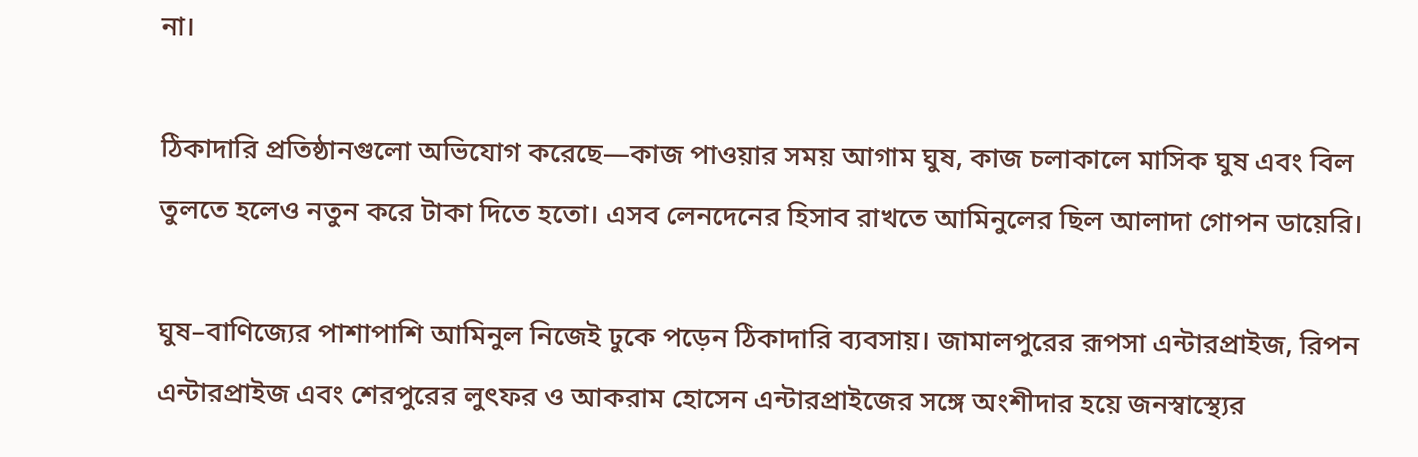না।

ঠিকাদারি প্রতিষ্ঠানগুলো অভিযোগ করেছে—কাজ পাওয়ার সময় আগাম ঘুষ, কাজ চলাকালে মাসিক ঘুষ এবং বিল তুলতে হলেও নতুন করে টাকা দিতে হতো। এসব লেনদেনের হিসাব রাখতে আমিনুলের ছিল আলাদা গোপন ডায়েরি।

ঘুষ–বাণিজ্যের পাশাপাশি আমিনুল নিজেই ঢুকে পড়েন ঠিকাদারি ব্যবসায়। জামালপুরের রূপসা এন্টারপ্রাইজ, রিপন এন্টারপ্রাইজ এবং শেরপুরের লুৎফর ও আকরাম হোসেন এন্টারপ্রাইজের সঙ্গে অংশীদার হয়ে জনস্বাস্থ্যের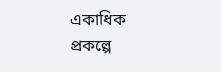একাধিক প্রকল্পে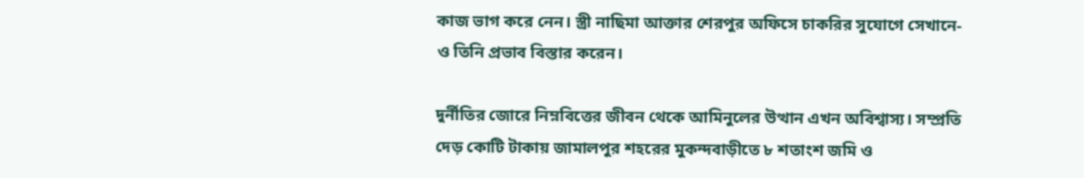কাজ ভাগ করে নেন। স্ত্রী নাছিমা আক্তার শেরপুর অফিসে চাকরির সুযোগে সেখানে-ও তিনি প্রভাব বিস্তার করেন।

দুর্নীতির জোরে নিম্নবিত্তের জীবন থেকে আমিনুলের উত্থান এখন অবিশ্বাস্য। সম্প্রতি দেড় কোটি টাকায় জামালপুর শহরের মুকন্দবাড়ীতে ৮ শতাংশ জমি ও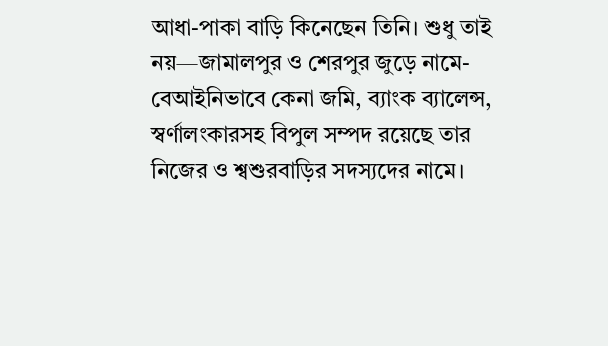আধা-পাকা বাড়ি কিনেছেন তিনি। শুধু তাই নয়—জামালপুর ও শেরপুর জুড়ে নামে-বেআইনিভাবে কেনা জমি, ব্যাংক ব্যালেন্স, স্বর্ণালংকারসহ বিপুল সম্পদ রয়েছে তার নিজের ও শ্বশুরবাড়ির সদস্যদের নামে।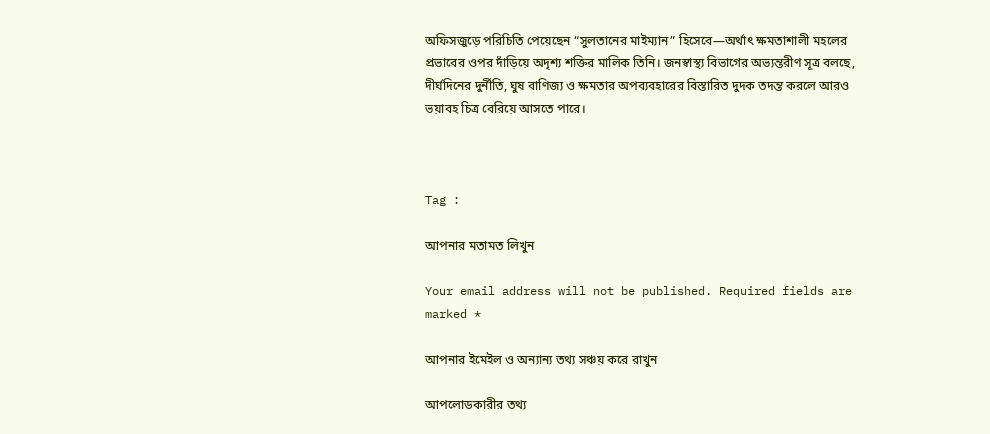অফিসজুড়ে পরিচিতি পেয়েছেন “সুলতানের মাইম্যান” হিসেবে—অর্থাৎ ক্ষমতাশালী মহলের প্রভাবের ওপর দাঁড়িয়ে অদৃশ্য শক্তির মালিক তিনি। জনস্বাস্থ্য বিভাগের অভ্যন্তরীণ সূত্র বলছে, দীর্ঘদিনের দুর্নীতি, ঘুষ বাণিজ্য ও ক্ষমতার অপব্যবহারের বিস্তারিত দুদক তদন্ত করলে আরও ভয়াবহ চিত্র বেরিয়ে আসতে পারে।



Tag :

আপনার মতামত লিখুন

Your email address will not be published. Required fields are marked *

আপনার ইমেইল ও অন্যান্য তথ্য সঞ্চয় করে রাখুন

আপলোডকারীর তথ্য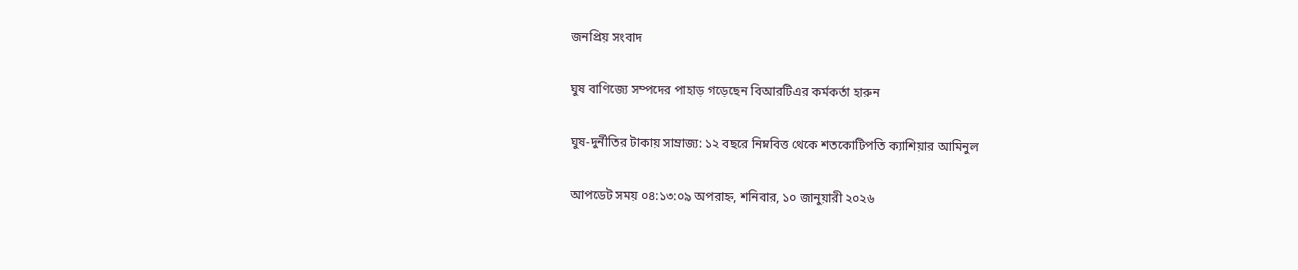জনপ্রিয় সংবাদ

ঘুষ বাণিজ্যে সম্পদের পাহাড় গড়েছেন বিআরটিএর কর্মকর্তা হারুন

ঘুষ-দুর্নীতির টাকায় সাম্রাজ্য: ১২ বছরে নিম্নবিত্ত থেকে শতকোটিপতি ক্যাশিয়ার আমিনুল

আপডেট সময় ০৪:১৩:০৯ অপরাহ্ন, শনিবার, ১০ জানুয়ারী ২০২৬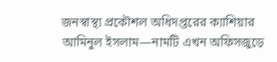জনস্বাস্থ্য প্রকৌশল অধিদপ্তরের ক্যাশিয়ার আমিনুল ইসলাম—নামটি এখন অফিসজুড়ে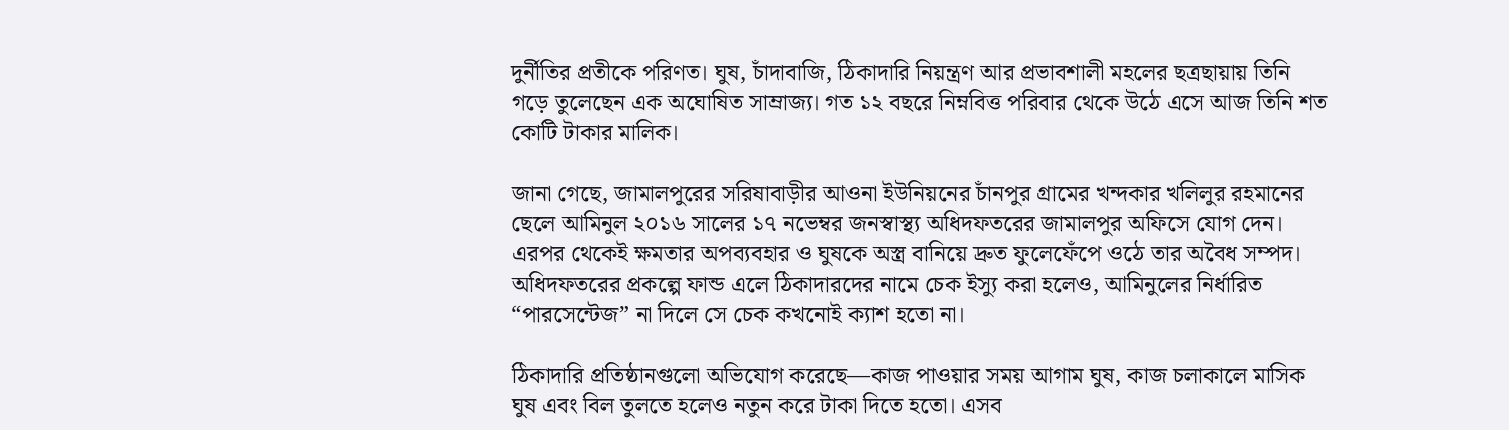দুর্নীতির প্রতীকে পরিণত। ঘুষ, চাঁদাবাজি, ঠিকাদারি নিয়ন্ত্রণ আর প্রভাবশালী মহলের ছত্রছায়ায় তিনি গড়ে তুলেছেন এক অঘোষিত সাম্রাজ্য। গত ১২ বছরে নিম্নবিত্ত পরিবার থেকে উঠে এসে আজ তিনি শত কোটি টাকার মালিক।

জানা গেছে, জামালপুরের সরিষাবাড়ীর আওনা ইউনিয়নের চাঁনপুর গ্রামের খন্দকার খলিলুর রহমানের ছেলে আমিনুল ২০১৬ সালের ১৭ নভেম্বর জনস্বাস্থ্য অধিদফতরের জামালপুর অফিসে যোগ দেন। এরপর থেকেই ক্ষমতার অপব্যবহার ও ঘুষকে অস্ত্র বানিয়ে দ্রুত ফুলেফেঁপে ওঠে তার অবৈধ সম্পদ। অধিদফতরের প্রকল্পে ফান্ড এলে ঠিকাদারদের নামে চেক ইস্যু করা হলেও, আমিনুলের নির্ধারিত “পারসেন্টেজ” না দিলে সে চেক কখনোই ক্যাশ হতো না।

ঠিকাদারি প্রতিষ্ঠানগুলো অভিযোগ করেছে—কাজ পাওয়ার সময় আগাম ঘুষ, কাজ চলাকালে মাসিক ঘুষ এবং বিল তুলতে হলেও নতুন করে টাকা দিতে হতো। এসব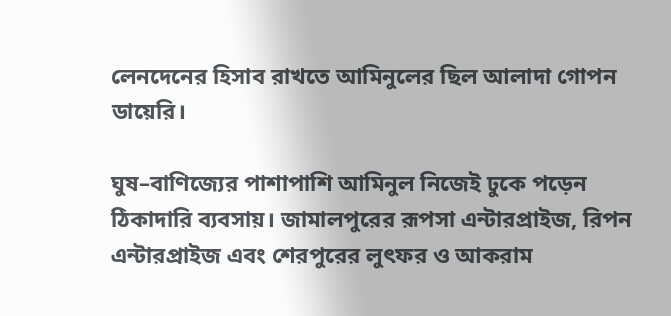লেনদেনের হিসাব রাখতে আমিনুলের ছিল আলাদা গোপন ডায়েরি।

ঘুষ–বাণিজ্যের পাশাপাশি আমিনুল নিজেই ঢুকে পড়েন ঠিকাদারি ব্যবসায়। জামালপুরের রূপসা এন্টারপ্রাইজ, রিপন এন্টারপ্রাইজ এবং শেরপুরের লুৎফর ও আকরাম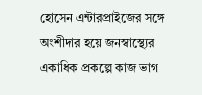হোসেন এন্টারপ্রাইজের সঙ্গে অংশীদার হয়ে জনস্বাস্থ্যের একাধিক প্রকল্পে কাজ ভাগ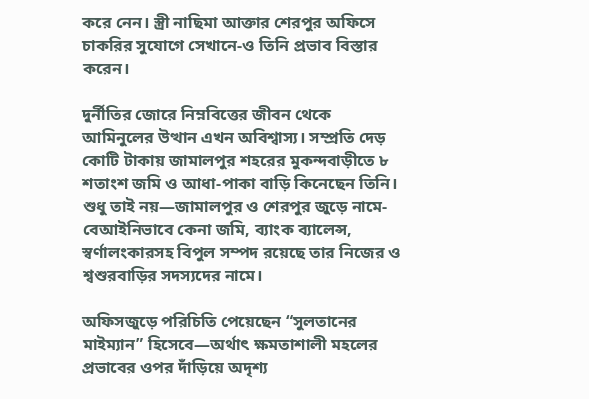করে নেন। স্ত্রী নাছিমা আক্তার শেরপুর অফিসে চাকরির সুযোগে সেখানে-ও তিনি প্রভাব বিস্তার করেন।

দুর্নীতির জোরে নিম্নবিত্তের জীবন থেকে আমিনুলের উত্থান এখন অবিশ্বাস্য। সম্প্রতি দেড় কোটি টাকায় জামালপুর শহরের মুকন্দবাড়ীতে ৮ শতাংশ জমি ও আধা-পাকা বাড়ি কিনেছেন তিনি। শুধু তাই নয়—জামালপুর ও শেরপুর জুড়ে নামে-বেআইনিভাবে কেনা জমি, ব্যাংক ব্যালেন্স, স্বর্ণালংকারসহ বিপুল সম্পদ রয়েছে তার নিজের ও শ্বশুরবাড়ির সদস্যদের নামে।

অফিসজুড়ে পরিচিতি পেয়েছেন “সুলতানের মাইম্যান” হিসেবে—অর্থাৎ ক্ষমতাশালী মহলের প্রভাবের ওপর দাঁড়িয়ে অদৃশ্য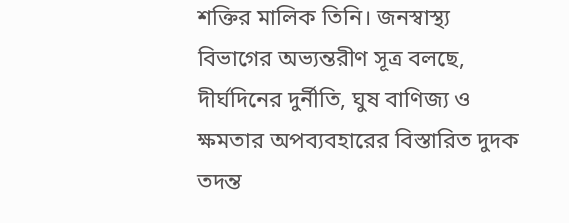শক্তির মালিক তিনি। জনস্বাস্থ্য বিভাগের অভ্যন্তরীণ সূত্র বলছে, দীর্ঘদিনের দুর্নীতি, ঘুষ বাণিজ্য ও ক্ষমতার অপব্যবহারের বিস্তারিত দুদক তদন্ত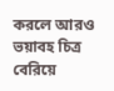করলে আরও ভয়াবহ চিত্র বেরিয়ে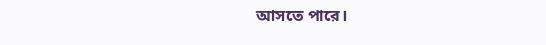আসতে পারে।